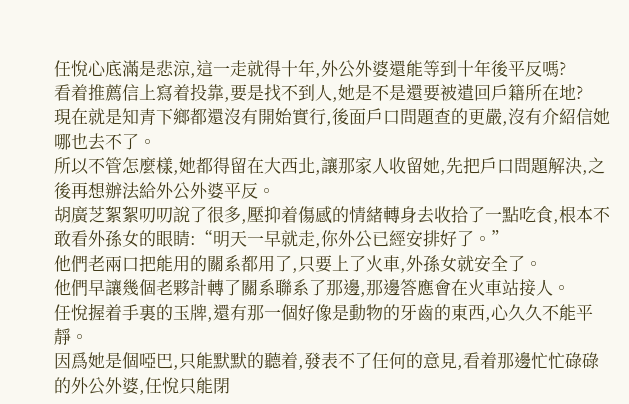任悅心底滿是悲涼,這一走就得十年,外公外婆還能等到十年後平反嗎?
看着推薦信上寫着投靠,要是找不到人,她是不是還要被遣回戶籍所在地?
現在就是知青下鄉都還沒有開始實行,後面戶口問題查的更嚴,沒有介紹信她哪也去不了。
所以不管怎麼樣,她都得留在大西北,讓那家人收留她,先把戶口問題解決,之後再想辦法給外公外婆平反。
胡廣芝絮絮叨叨說了很多,壓抑着傷感的情緒轉身去收拾了一點吃食,根本不敢看外孫女的眼睛:“明天一早就走,你外公已經安排好了。”
他們老兩口把能用的關系都用了,只要上了火車,外孫女就安全了。
他們早讓幾個老夥計轉了關系聯系了那邊,那邊答應會在火車站接人。
任悅握着手裏的玉牌,還有那一個好像是動物的牙齒的東西,心久久不能平靜。
因爲她是個啞巴,只能默默的聽着,發表不了任何的意見,看着那邊忙忙碌碌的外公外婆,任悅只能閉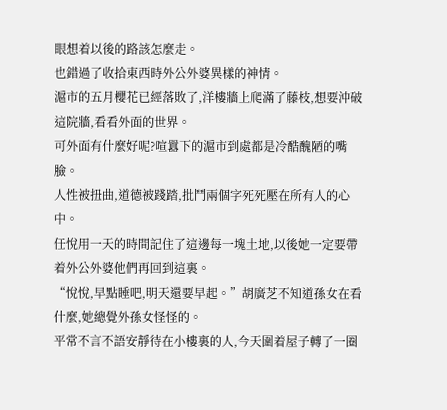眼想着以後的路該怎麼走。
也錯過了收拾東西時外公外婆異樣的神情。
滬市的五月櫻花已經落敗了,洋樓牆上爬滿了藤枝,想要沖破這院牆,看看外面的世界。
可外面有什麼好呢?喧囂下的滬市到處都是冷酷醜陋的嘴臉。
人性被扭曲,道德被踐踏,批鬥兩個字死死壓在所有人的心中。
任悅用一天的時間記住了這邊每一塊土地,以後她一定要帶着外公外婆他們再回到這裏。
“悅悅,早點睡吧,明天還要早起。”胡廣芝不知道孫女在看什麼,她總覺外孫女怪怪的。
平常不言不語安靜待在小樓裏的人,今天圍着屋子轉了一圈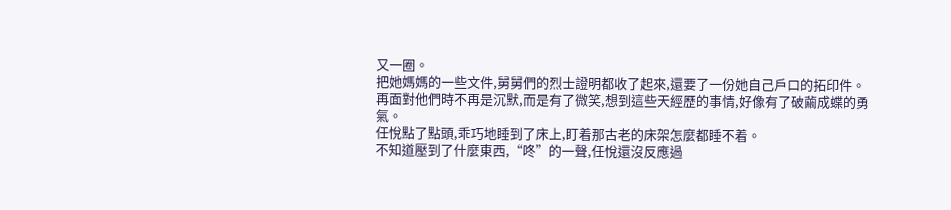又一圈。
把她媽媽的一些文件,舅舅們的烈士證明都收了起來,還要了一份她自己戶口的拓印件。
再面對他們時不再是沉默,而是有了微笑,想到這些天經歷的事情,好像有了破繭成蝶的勇氣。
任悅點了點頭,乖巧地睡到了床上,盯着那古老的床架怎麼都睡不着。
不知道壓到了什麼東西,“咚”的一聲,任悅還沒反應過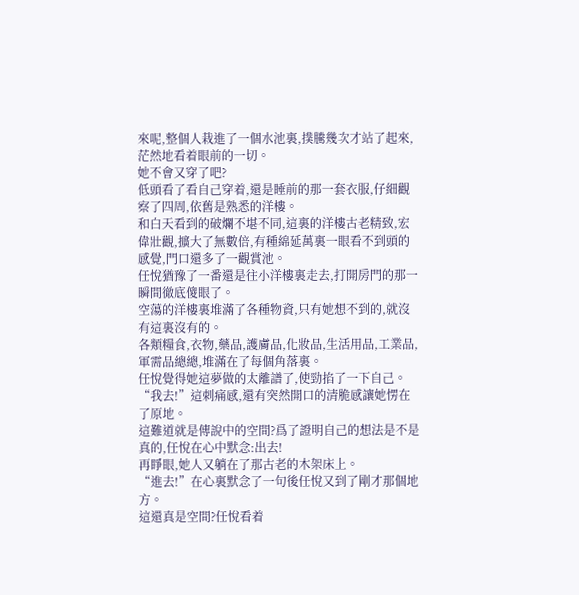來呢,整個人栽進了一個水池裏,撲騰幾次才站了起來,茫然地看着眼前的一切。
她不會又穿了吧?
低頭看了看自己穿着,還是睡前的那一套衣服,仔細觀察了四周,依舊是熟悉的洋樓。
和白天看到的破爛不堪不同,這裏的洋樓古老精致,宏偉壯觀,擴大了無數倍,有種綿延萬裏一眼看不到頭的感覺,門口還多了一觀賞池。
任悅猶豫了一番還是往小洋樓裏走去,打開房門的那一瞬間徹底傻眼了。
空蕩的洋樓裏堆滿了各種物資,只有她想不到的,就沒有這裏沒有的。
各類糧食,衣物,藥品,護膚品,化妝品,生活用品,工業品,軍需品總總,堆滿在了每個角落裏。
任悅覺得她這夢做的太離譜了,使勁掐了一下自己。
“我去!”這刺痛感,還有突然開口的清脆感讓她愣在了原地。
這難道就是傳說中的空間?爲了證明自己的想法是不是真的,任悅在心中默念:出去!
再睜眼,她人又躺在了那古老的木架床上。
“進去!”在心裏默念了一句後任悅又到了剛才那個地方。
這還真是空間?任悅看着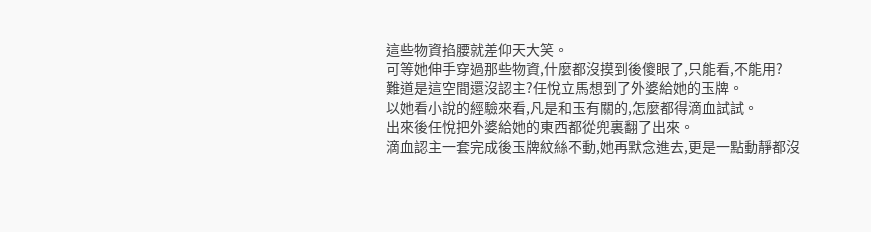這些物資掐腰就差仰天大笑。
可等她伸手穿過那些物資,什麼都沒摸到後傻眼了,只能看,不能用?
難道是這空間還沒認主?任悅立馬想到了外婆給她的玉牌。
以她看小說的經驗來看,凡是和玉有關的,怎麼都得滴血試試。
出來後任悅把外婆給她的東西都從兜裏翻了出來。
滴血認主一套完成後玉牌紋絲不動,她再默念進去,更是一點動靜都沒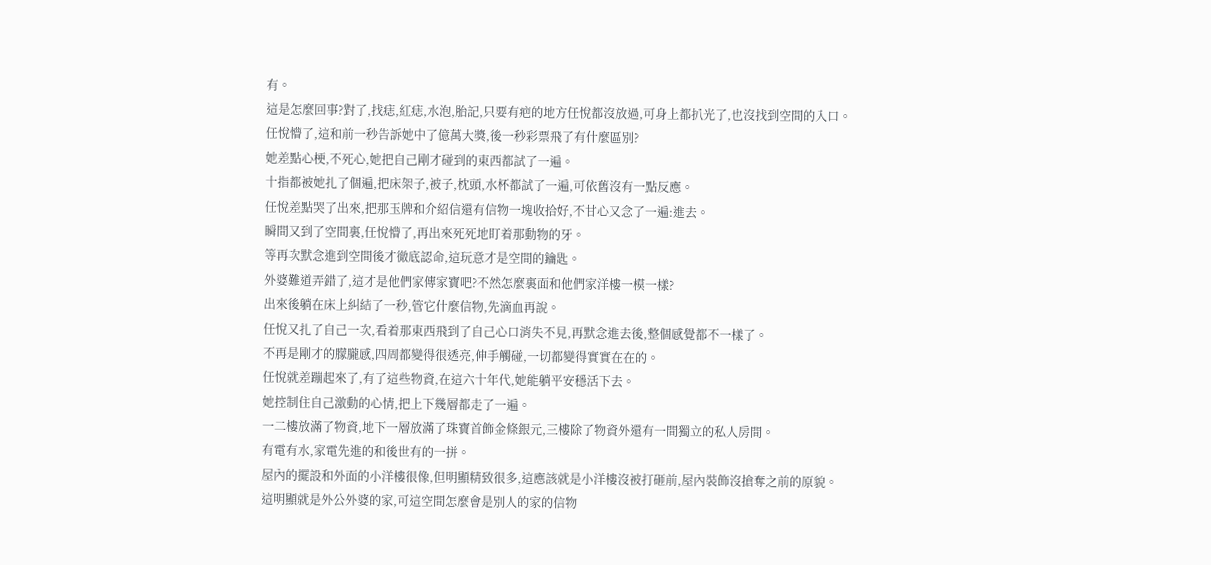有。
這是怎麼回事?對了,找痣,紅痣,水泡,胎記,只要有疤的地方任悅都沒放過,可身上都扒光了,也沒找到空間的入口。
任悅懵了,這和前一秒告訴她中了億萬大獎,後一秒彩票飛了有什麼區別?
她差點心梗,不死心,她把自己剛才碰到的東西都試了一遍。
十指都被她扎了個遍,把床架子,被子,枕頭,水杯都試了一遍,可依舊沒有一點反應。
任悅差點哭了出來,把那玉牌和介紹信還有信物一塊收拾好,不甘心又念了一遍:進去。
瞬間又到了空間裏,任悅懵了,再出來死死地盯着那動物的牙。
等再次默念進到空間後才徹底認命,這玩意才是空間的鑰匙。
外婆難道弄錯了,這才是他們家傳家寶吧?不然怎麼裏面和他們家洋樓一模一樣?
出來後躺在床上糾結了一秒,管它什麼信物,先滴血再說。
任悅又扎了自己一次,看着那東西飛到了自己心口消失不見,再默念進去後,整個感覺都不一樣了。
不再是剛才的朦朧感,四周都變得很透亮,伸手觸碰,一切都變得實實在在的。
任悅就差蹦起來了,有了這些物資,在這六十年代,她能躺平安穩活下去。
她控制住自己激動的心情,把上下幾層都走了一遍。
一二樓放滿了物資,地下一層放滿了珠寶首飾金條銀元,三樓除了物資外還有一間獨立的私人房間。
有電有水,家電先進的和後世有的一拼。
屋內的擺設和外面的小洋樓很像,但明顯精致很多,這應該就是小洋樓沒被打砸前,屋內裝飾沒搶奪之前的原貌。
這明顯就是外公外婆的家,可這空間怎麼會是別人的家的信物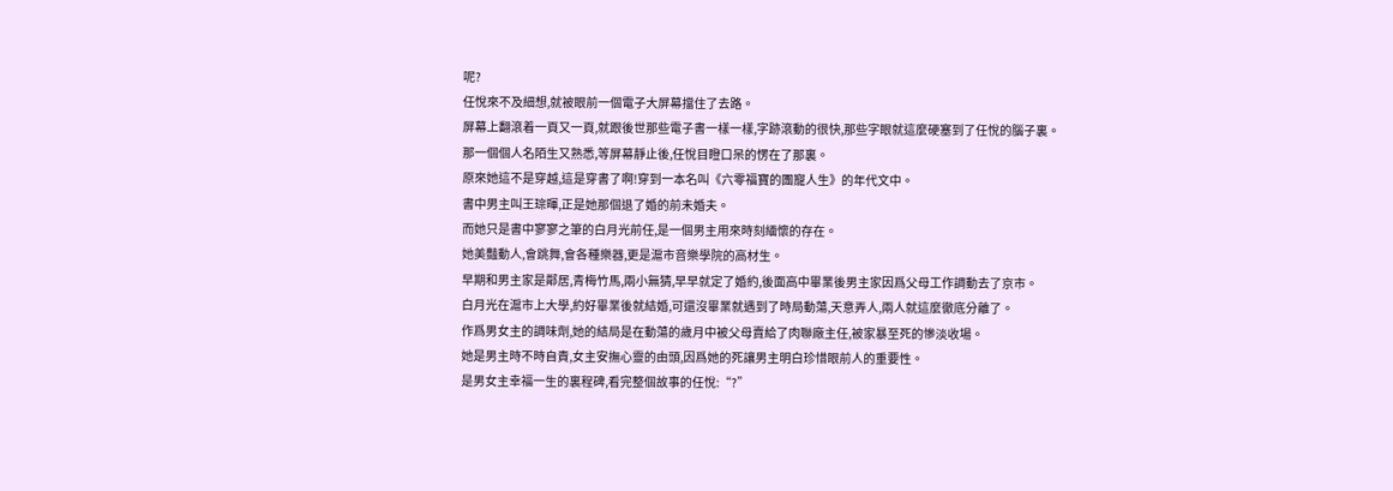呢?
任悅來不及細想,就被眼前一個電子大屏幕擋住了去路。
屏幕上翻滾着一頁又一頁,就跟後世那些電子書一樣一樣,字跡滾動的很快,那些字眼就這麼硬塞到了任悅的腦子裏。
那一個個人名陌生又熟悉,等屏幕靜止後,任悅目瞪口呆的愣在了那裏。
原來她這不是穿越,這是穿書了啊!穿到一本名叫《六零福寶的團寵人生》的年代文中。
書中男主叫王琮暉,正是她那個退了婚的前未婚夫。
而她只是書中寥寥之筆的白月光前任,是一個男主用來時刻緬懷的存在。
她美豔動人,會跳舞,會各種樂器,更是滬市音樂學院的高材生。
早期和男主家是鄰居,青梅竹馬,兩小無猜,早早就定了婚約,後面高中畢業後男主家因爲父母工作調動去了京市。
白月光在滬市上大學,約好畢業後就結婚,可還沒畢業就遇到了時局動蕩,天意弄人,兩人就這麼徹底分離了。
作爲男女主的調味劑,她的結局是在動蕩的歲月中被父母賣給了肉聯廠主任,被家暴至死的慘淡收場。
她是男主時不時自責,女主安撫心靈的由頭,因爲她的死讓男主明白珍惜眼前人的重要性。
是男女主幸福一生的裏程碑,看完整個故事的任悅:“?”